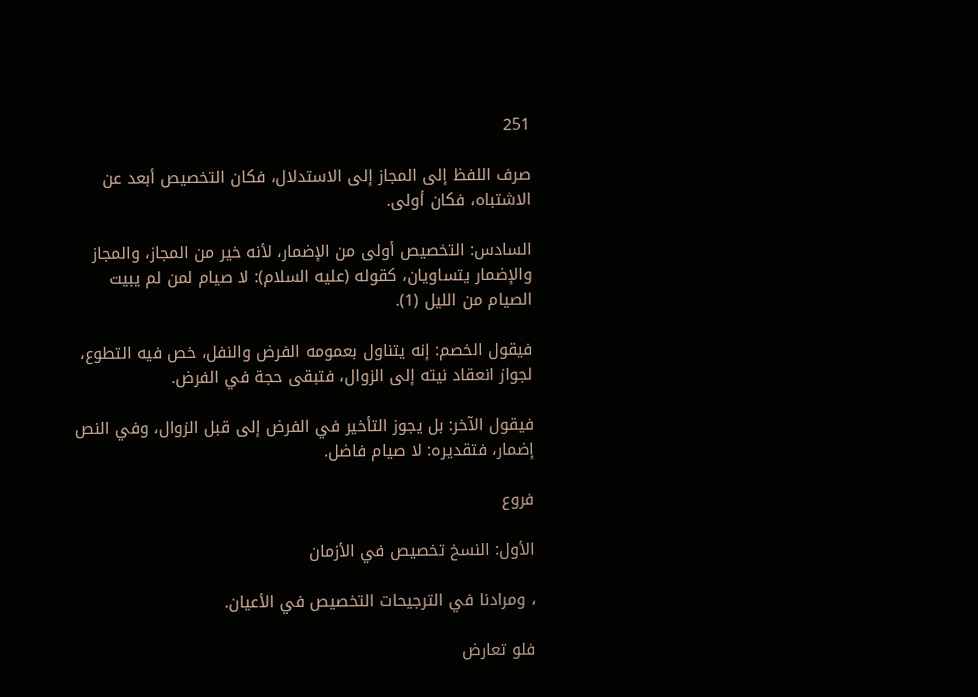251

صرف اللفظ إلى المجاز إلى الاستدلال، فكان التخصيص أبعد عن الاشتباه، فكان أولى.

السادس: التخصيص أولى من الإضمار، لأنه خير من المجاز، والمجاز والإضمار يتساويان، كقوله (عليه السلام): لا صيام لمن لم يبيت الصيام من الليل (1).

فيقول الخصم: إنه يتناول بعمومه الفرض والنفل، خص فيه التطوع، لجواز انعقاد نيته إلى الزوال، فتبقى حجة في الفرض.

فيقول الآخر: بل يجوز التأخير في الفرض إلى قبل الزوال، وفي النص إضمار، فتقديره: لا صيام فاضل.

فروع

الأول: النسخ تخصيص في الأزمان

، ومرادنا في الترجيحات التخصيص في الأعيان.

فلو تعارض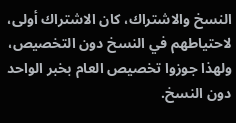النسخ والاشتراك، كان الاشتراك أولى، لاحتياطهم في النسخ دون التخصيص، ولهذا جوزوا تخصيص العام بخبر الواحد دون النسخ.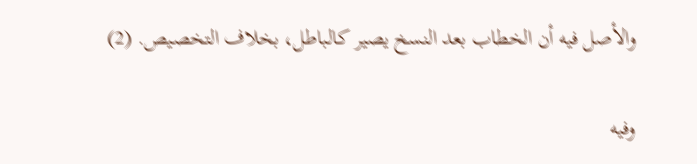والأصل فيه أن الخطاب بعد النسخ يصير كالباطل، بخلاف التخصيص. (2)

وفيه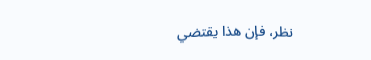نظر، فإن هذا يقتضي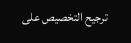ترجيح التخصيص على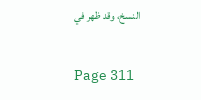النسخ، وقد ظهر في

Page 311